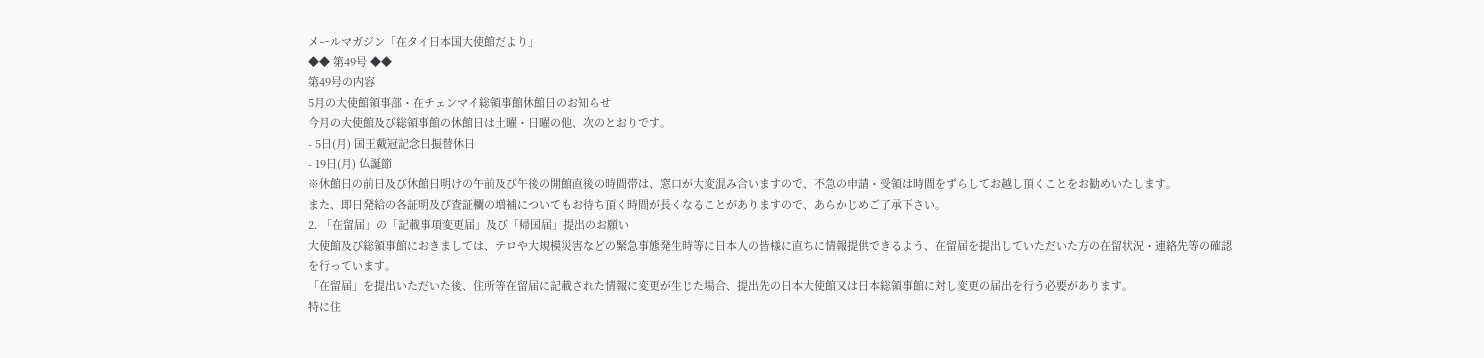メールマガジン「在タイ日本国大使館だより」
◆◆ 第49号 ◆◆
第49号の内容
5月の大使館領事部・在チェンマイ総領事館休館日のお知らせ
今月の大使館及び総領事館の休館日は土曜・日曜の他、次のとおりです。
- 5日(月) 国王戴冠記念日振替休日
- 19日(月) 仏誕節
※休館日の前日及び休館日明けの午前及び午後の開館直後の時間帯は、窓口が大変混み合いますので、不急の申請・受領は時間をずらしてお越し頂くことをお勧めいたします。
また、即日発給の各証明及び査証欄の増補についてもお待ち頂く時間が長くなることがありますので、あらかじめご了承下さい。
2. 「在留届」の「記載事項変更届」及び「帰国届」提出のお願い
大使館及び総領事館におきましては、テロや大規模災害などの緊急事態発生時等に日本人の皆様に直ちに情報提供できるよう、在留届を提出していただいた方の在留状況・連絡先等の確認を行っています。
「在留届」を提出いただいた後、住所等在留届に記載された情報に変更が生じた場合、提出先の日本大使館又は日本総領事館に対し変更の届出を行う必要があります。
特に住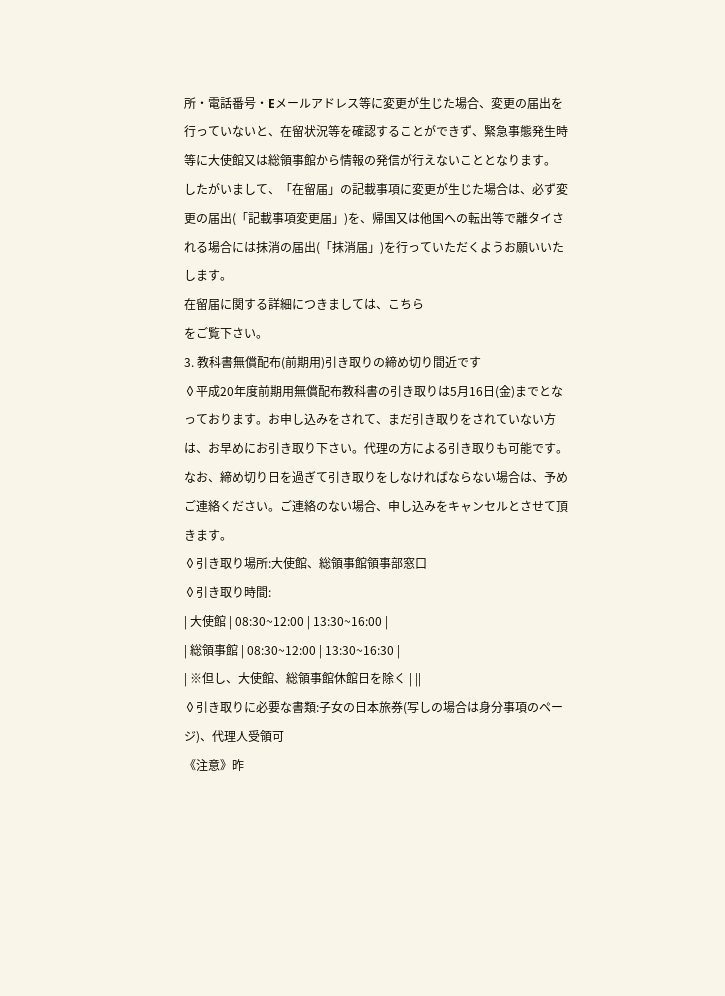所・電話番号・Eメールアドレス等に変更が生じた場合、変更の届出を行っていないと、在留状況等を確認することができず、緊急事態発生時等に大使館又は総領事館から情報の発信が行えないこととなります。
したがいまして、「在留届」の記載事項に変更が生じた場合は、必ず変更の届出(「記載事項変更届」)を、帰国又は他国への転出等で離タイされる場合には抹消の届出(「抹消届」)を行っていただくようお願いいたします。
在留届に関する詳細につきましては、こちら
をご覧下さい。
3. 教科書無償配布(前期用)引き取りの締め切り間近です
◊平成20年度前期用無償配布教科書の引き取りは5月16日(金)までとなっております。お申し込みをされて、まだ引き取りをされていない方は、お早めにお引き取り下さい。代理の方による引き取りも可能です。なお、締め切り日を過ぎて引き取りをしなければならない場合は、予めご連絡ください。ご連絡のない場合、申し込みをキャンセルとさせて頂きます。
◊引き取り場所:大使館、総領事館領事部窓口
◊引き取り時間:
| 大使館 | 08:30~12:00 | 13:30~16:00 |
| 総領事館 | 08:30~12:00 | 13:30~16:30 |
| ※但し、大使館、総領事館休館日を除く | ||
◊引き取りに必要な書類:子女の日本旅券(写しの場合は身分事項のページ)、代理人受領可
《注意》昨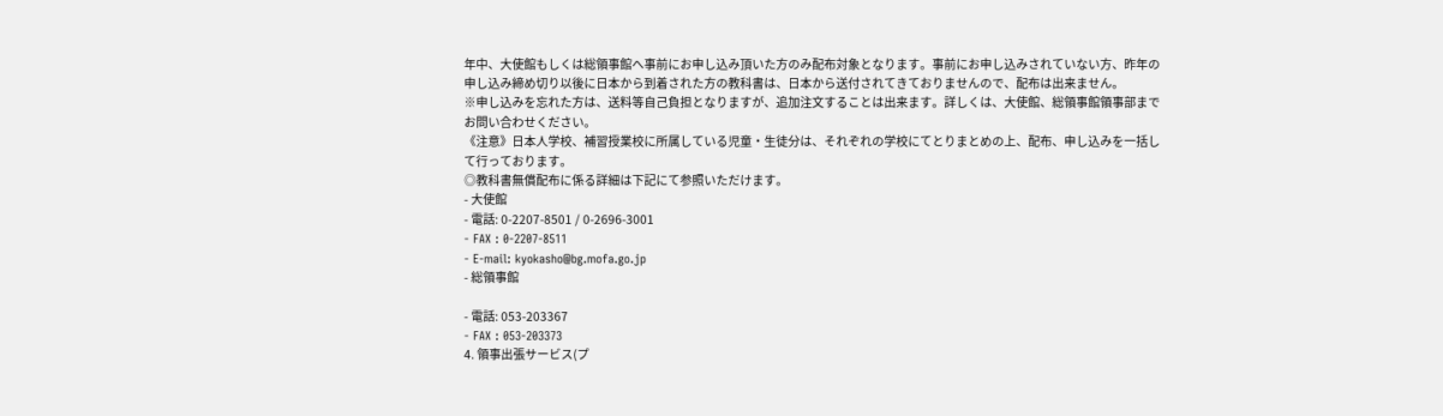年中、大使館もしくは総領事館へ事前にお申し込み頂いた方のみ配布対象となります。事前にお申し込みされていない方、昨年の申し込み締め切り以後に日本から到着された方の教科書は、日本から送付されてきておりませんので、配布は出来ません。
※申し込みを忘れた方は、送料等自己負担となりますが、追加注文することは出来ます。詳しくは、大使館、総領事館領事部までお問い合わせください。
《注意》日本人学校、補習授業校に所属している児童・生徒分は、それぞれの学校にてとりまとめの上、配布、申し込みを一括して行っております。
◎教科書無償配布に係る詳細は下記にて参照いただけます。
- 大使館
- 電話: 0-2207-8501 / 0-2696-3001
- FAX : 0-2207-8511
- E-mail: kyokasho@bg.mofa.go.jp
- 総領事館

- 電話: 053-203367
- FAX : 053-203373
4. 領事出張サービス(プ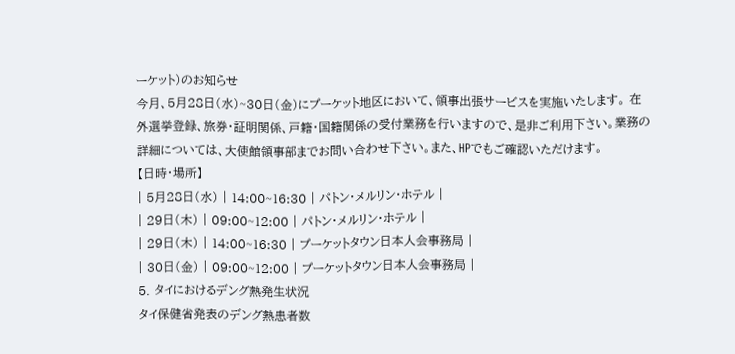ーケット)のお知らせ
今月、5月28日(水)~30日(金)にプーケット地区において、領事出張サービスを実施いたします。 在外選挙登録、旅券・証明関係、戸籍・国籍関係の受付業務を行いますので、是非ご利用下さい。業務の詳細については、大使館領事部までお問い合わせ下さい。また、HPでもご確認いただけます。
【日時・場所】
| 5月28日(水) | 14:00~16:30 | パトン・メルリン・ホテル |
| 29日(木) | 09:00~12:00 | パトン・メルリン・ホテル |
| 29日(木) | 14:00~16:30 | プーケットタウン日本人会事務局 |
| 30日(金) | 09:00~12:00 | プーケットタウン日本人会事務局 |
5. タイにおけるデング熱発生状況
タイ保健省発表のデング熱患者数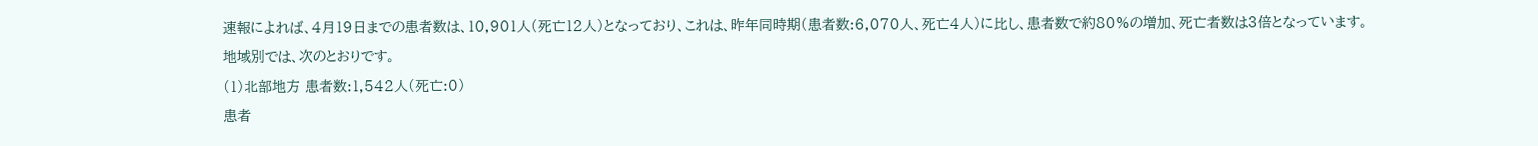速報によれば、4月19日までの患者数は、10,901人(死亡12人)となっており、これは、昨年同時期(患者数:6,070人、死亡4人)に比し、患者数で約80%の増加、死亡者数は3倍となっています。
地域別では、次のとおりです。
(1)北部地方 患者数:1,542人(死亡:0)
患者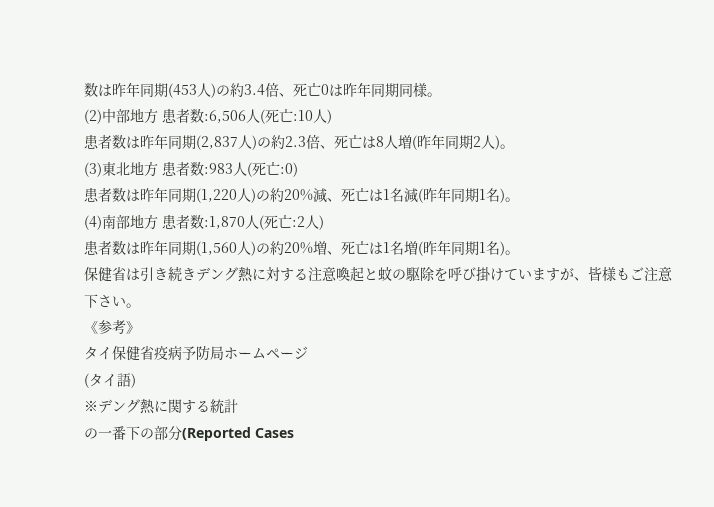数は昨年同期(453人)の約3.4倍、死亡0は昨年同期同様。
(2)中部地方 患者数:6,506人(死亡:10人)
患者数は昨年同期(2,837人)の約2.3倍、死亡は8人増(昨年同期2人)。
(3)東北地方 患者数:983人(死亡:0)
患者数は昨年同期(1,220人)の約20%減、死亡は1名減(昨年同期1名)。
(4)南部地方 患者数:1,870人(死亡:2人)
患者数は昨年同期(1,560人)の約20%増、死亡は1名増(昨年同期1名)。
保健省は引き続きデング熱に対する注意喚起と蚊の駆除を呼び掛けていますが、皆様もご注意下さい。
《参考》
タイ保健省疫病予防局ホームページ
(タイ語)
※デング熱に関する統計
の一番下の部分(Reported Cases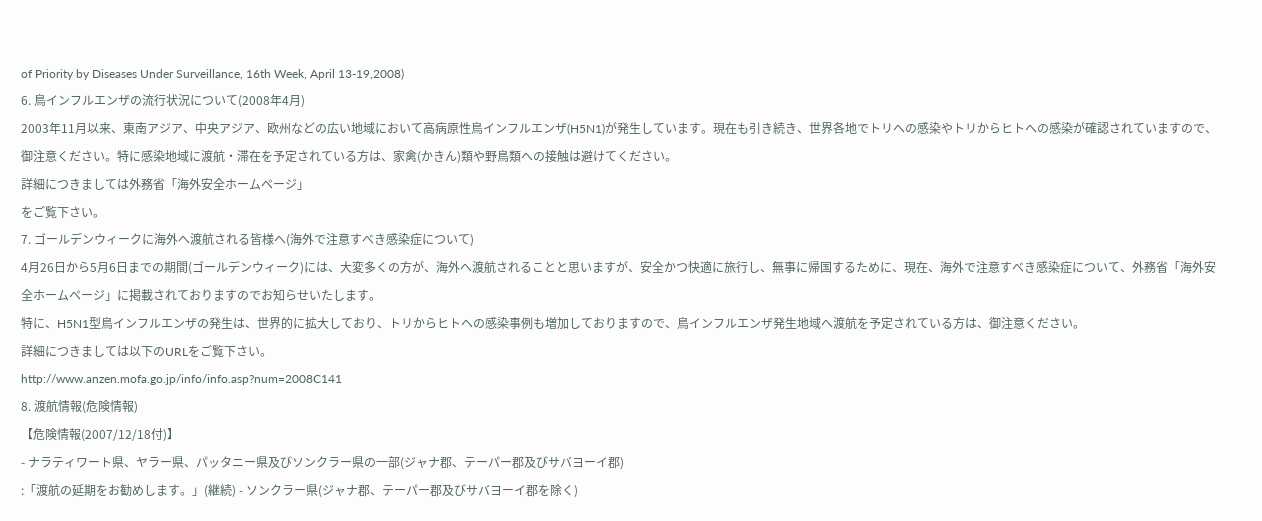of Priority by Diseases Under Surveillance, 16th Week, April 13-19,2008)
6. 鳥インフルエンザの流行状況について(2008年4月)
2003年11月以来、東南アジア、中央アジア、欧州などの広い地域において高病原性鳥インフルエンザ(H5N1)が発生しています。現在も引き続き、世界各地でトリへの感染やトリからヒトへの感染が確認されていますので、御注意ください。特に感染地域に渡航・滞在を予定されている方は、家禽(かきん)類や野鳥類への接触は避けてください。
詳細につきましては外務省「海外安全ホームページ」
をご覧下さい。
7. ゴールデンウィークに海外へ渡航される皆様へ(海外で注意すべき感染症について)
4月26日から5月6日までの期間(ゴールデンウィーク)には、大変多くの方が、海外へ渡航されることと思いますが、安全かつ快適に旅行し、無事に帰国するために、現在、海外で注意すべき感染症について、外務省「海外安全ホームページ」に掲載されておりますのでお知らせいたします。
特に、H5N1型鳥インフルエンザの発生は、世界的に拡大しており、トリからヒトヘの感染事例も増加しておりますので、鳥インフルエンザ発生地域へ渡航を予定されている方は、御注意ください。
詳細につきましては以下のURLをご覧下さい。
http://www.anzen.mofa.go.jp/info/info.asp?num=2008C141
8. 渡航情報(危険情報)
【危険情報(2007/12/18付)】
- ナラティワート県、ヤラー県、パッタニー県及びソンクラー県の一部(ジャナ郡、テーパー郡及びサバヨーイ郡)
:「渡航の延期をお勧めします。」(継続) - ソンクラー県(ジャナ郡、テーパー郡及びサバヨーイ郡を除く)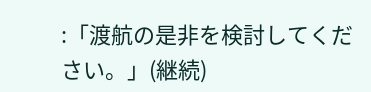:「渡航の是非を検討してください。」(継続)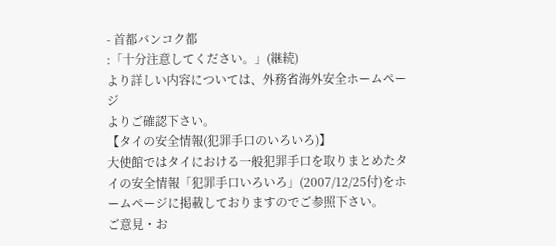- 首都バンコク都
:「十分注意してください。」(継続)
より詳しい内容については、外務省海外安全ホームページ
よりご確認下さい。
【タイの安全情報(犯罪手口のいろいろ)】
大使館ではタイにおける一般犯罪手口を取りまとめたタイの安全情報「犯罪手口いろいろ」(2007/12/25付)をホームページに掲載しておりますのでご参照下さい。
ご意見・お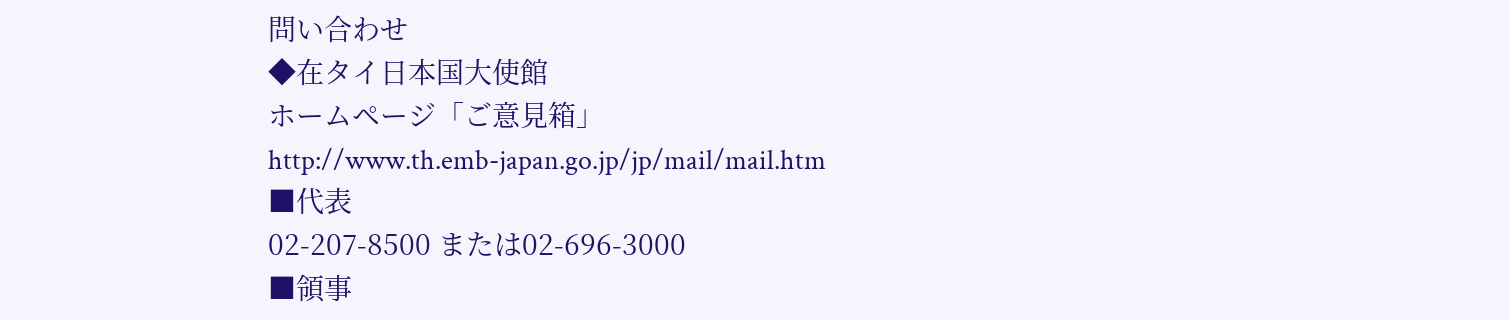問い合わせ
◆在タイ日本国大使館
ホームページ「ご意見箱」
http://www.th.emb-japan.go.jp/jp/mail/mail.htm
■代表
02-207-8500 または02-696-3000
■領事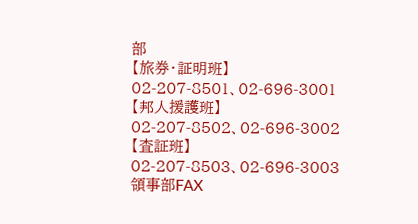部
【旅券・証明班】
02-207-8501、02-696-3001
【邦人援護班】
02-207-8502、02-696-3002
【査証班】
02-207-8503、02-696-3003
領事部FAX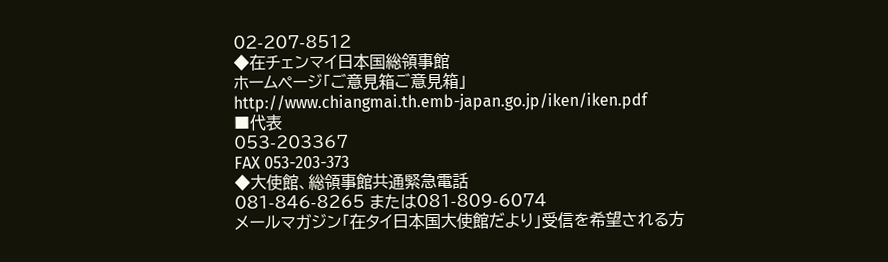02-207-8512
◆在チェンマイ日本国総領事館
ホームページ「ご意見箱ご意見箱」
http://www.chiangmai.th.emb-japan.go.jp/iken/iken.pdf
■代表
053-203367
FAX 053-203-373
◆大使館、総領事館共通緊急電話
081-846-8265 または081-809-6074
メールマガジン「在タイ日本国大使館だより」受信を希望される方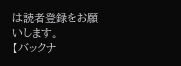は読者登録をお願いします。
【バックナ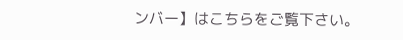ンバー】はこちらをご覧下さい。